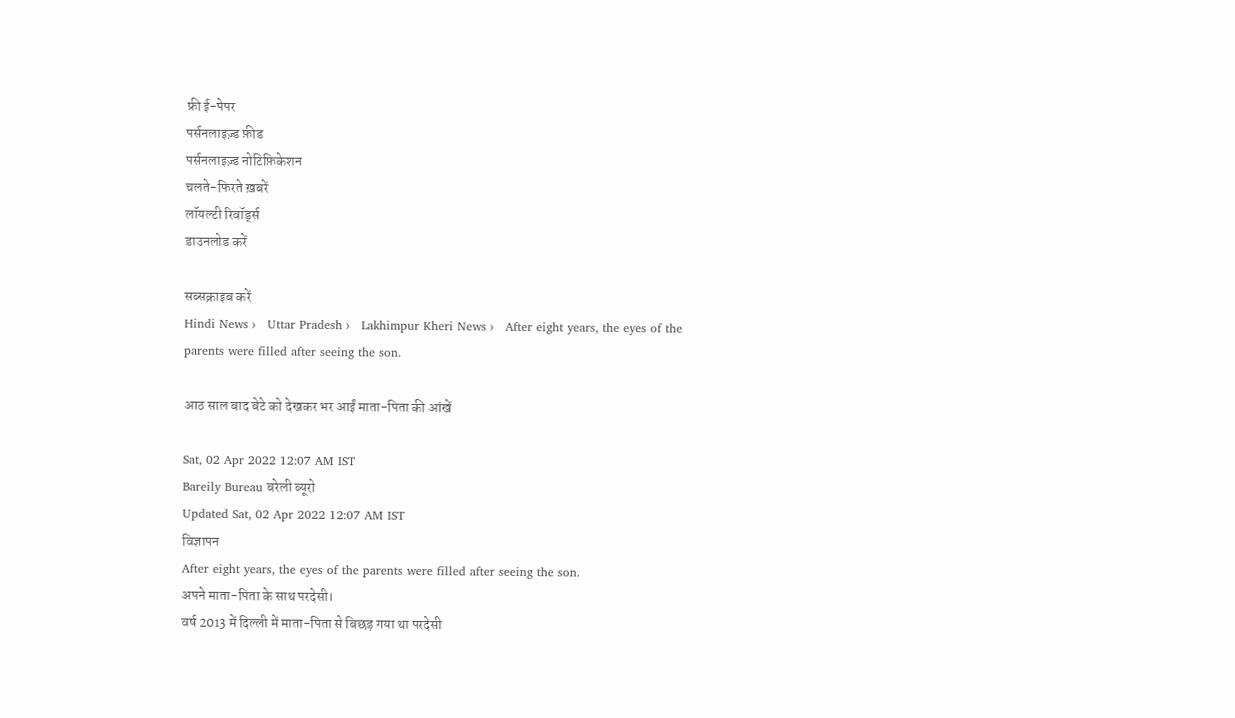फ्री ई-पेपर
पर्सनलाइज़्ड फ़ीड
पर्सनलाइज़्ड नोटिफ़िकेशन
चलते-फिरते ख़बरें
लॉयल्टी रिवॉर्ड्स
डाउनलोड करें

सब्सक्राइब करें
Hindi News ›   Uttar Pradesh ›   Lakhimpur Kheri News ›   After eight years, the eyes of the parents were filled after seeing the son.

आठ साल बाद बेटे को देखकर भर आईं माता-पिता की आंखें

Sat, 02 Apr 2022 12:07 AM IST
Bareily Bureau बरेली ब्यूरो
Updated Sat, 02 Apr 2022 12:07 AM IST
विज्ञापन
After eight years, the eyes of the parents were filled after seeing the son.
अपने माता-पिता के साथ परदेसी।
वर्ष 2013 में दिल्ली में माता-पिता से बिछड़ गया था परदेसी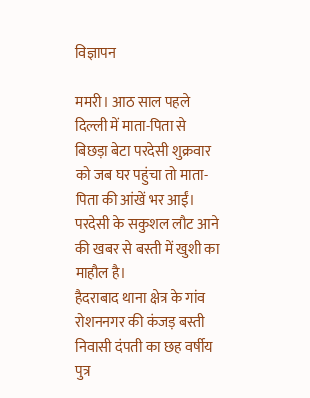विज्ञापन

ममरी। आठ साल पहले दिल्ली में माता-पिता से बिछड़ा बेटा परदेसी शुक्रवार को जब घर पहुंचा तो माता-पिता की आंखें भर आईं। परदेसी के सकुशल लौट आने की खबर से बस्ती में खुशी का माहौल है।
हैदराबाद थाना क्षेत्र के गांव रोशननगर की कंजड़ बस्ती निवासी दंपती का छह वर्षीय पुत्र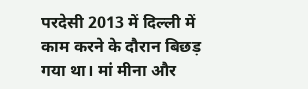परदेसी 2013 में दिल्ली में काम करने के दौरान बिछड़ गया था। मां मीना और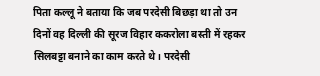पिता कल्लू ने बताया कि जब परदेसी बिछड़ा था तो उन दिनों वह दिल्ली की सूरज विहार ककरोला बस्ती में रहकर सिलबट्टा बनाने का काम करते थे। परदेसी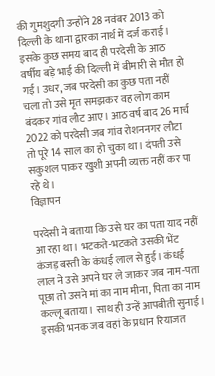की गुमशुदगी उन्होंने 28 नवंबर 2013 को दिल्ली के थाना द्वारका नार्थ में दर्ज कराई। इसके कुछ समय बाद ही परदेसी के आठ वर्षीय बड़े भाई की दिल्ली में बीमारी से मौत हो गई। उधर, जब परदेसी का कुछ पता नहीं चला तो उसे मृत समझकर वह लोग काम बंदकर गांव लौट आए। आठ वर्ष बाद 26 मार्च 2022 को परदेसी जब गांव रोशननगर लौटा तो पूरे 14 साल का हो चुका था। दंपती उसे सकुशल पाकर खुशी अपनी व्यक्त नहीं कर पा रहे थे।
विज्ञापन

परदेसी ने बताया कि उसे घर का पता याद नहीं आ रहा था। भटकते-भटकते उसकी भेंट कंजड़ बस्ती के कंधई लाल से हुई। कंधई लाल ने उसे अपने घर ले जाकर जब नाम-पता पूछा तो उसने मां का नाम मीना, पिता का नाम कल्लू बताया। साथ ही उन्हें आपबीती सुनाई। इसकी भनक जब वहां के प्रधान रियाजत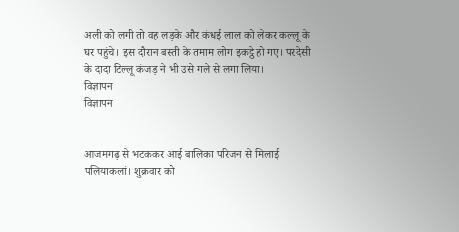अली को लगी तो वह लड़के और कंधई लाल को लेकर कल्लू के घर पहुंचे। इस दौरान बस्ती के तमाम लोग इकट्ठे हो गए। परदेसी के दादा टिल्लू कंजड़ ने भी उसे गले से लगा लिया।
विज्ञापन
विज्ञापन


आजमगढ़ से भटककर आई बालिका परिजन से मिलाई
पलियाकलां। शुक्रवार को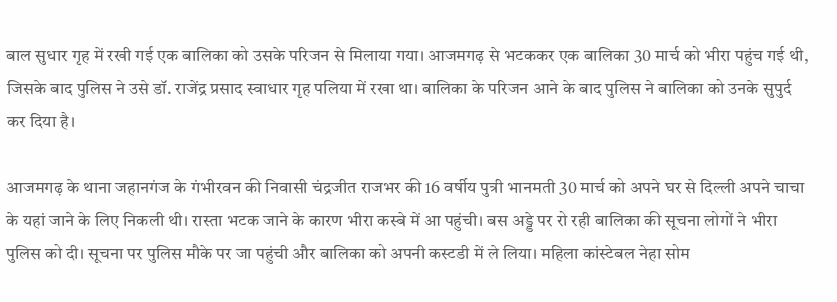बाल सुधार गृह में रखी गई एक बालिका को उसके परिजन से मिलाया गया। आजमगढ़ से भटककर एक बालिका 30 मार्च को भीरा पहुंच गई थी, जिसके बाद पुलिस ने उसे डॉ. राजेंद्र प्रसाद स्वाधार गृह पलिया में रखा था। बालिका के परिजन आने के बाद पुलिस ने बालिका को उनके सुपुर्द कर दिया है।

आजमगढ़ के थाना जहानगंज के गंभीरवन की निवासी चंद्रजीत राजभर की 16 वर्षीय पुत्री भानमती 30 मार्च को अपने घर से दिल्ली अपने चाचा के यहां जाने के लिए निकली थी। रास्ता भटक जाने के कारण भीरा कस्बे में आ पहुंची। बस अड्डे पर रो रही बालिका की सूचना लोगों ने भीरा पुलिस को दी। सूचना पर पुलिस मौके पर जा पहुंची और बालिका को अपनी कस्टडी में ले लिया। महिला कांस्टेबल नेहा सोम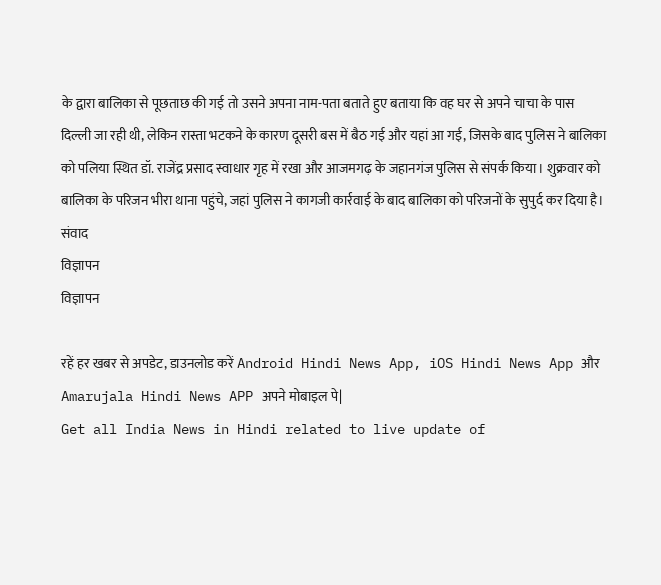के द्वारा बालिका से पूछताछ की गई तो उसने अपना नाम-पता बताते हुए बताया कि वह घर से अपने चाचा के पास दिल्ली जा रही थी, लेकिन रास्ता भटकने के कारण दूसरी बस में बैठ गई और यहां आ गई, जिसके बाद पुलिस ने बालिका को पलिया स्थित डॉ. राजेंद्र प्रसाद स्वाधार गृह में रखा और आजमगढ़ के जहानगंज पुलिस से संपर्क किया। शुक्रवार को बालिका के परिजन भीरा थाना पहुंचे, जहां पुलिस ने कागजी कार्रवाई के बाद बालिका को परिजनों के सुपुर्द कर दिया है। संवाद
विज्ञापन
विज्ञापन

रहें हर खबर से अपडेट, डाउनलोड करें Android Hindi News App, iOS Hindi News App और Amarujala Hindi News APP अपने मोबाइल पे|
Get all India News in Hindi related to live update of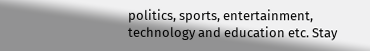politics, sports, entertainment, technology and education etc. Stay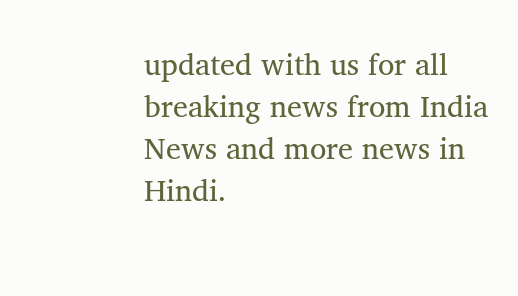updated with us for all breaking news from India News and more news in Hindi.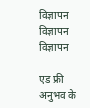विज्ञापन
विज्ञापन
विज्ञापन

एड फ्री अनुभव के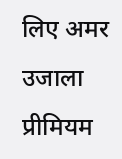लिए अमर उजाला प्रीमियम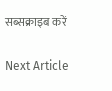सब्सक्राइब करें

Next Article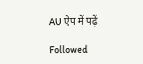AU ऐप में पढ़ें

Followed